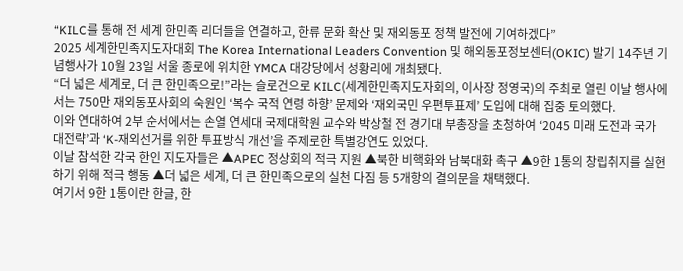“KILC를 통해 전 세계 한민족 리더들을 연결하고, 한류 문화 확산 및 재외동포 정책 발전에 기여하겠다”
2025 세계한민족지도자대회 The Korea International Leaders Convention 및 해외동포정보센터(OKIC) 발기 14주년 기념행사가 10월 23일 서울 종로에 위치한 YMCA 대강당에서 성황리에 개최됐다.
“더 넓은 세계로, 더 큰 한민족으로!”라는 슬로건으로 KILC(세계한민족지도자회의, 이사장 정영국)의 주최로 열린 이날 행사에서는 750만 재외동포사회의 숙원인 ‘복수 국적 연령 하향’ 문제와 ‘재외국민 우편투표제’ 도입에 대해 집중 토의했다.
이와 연대하여 2부 순서에서는 손열 연세대 국제대학원 교수와 박상철 전 경기대 부총장을 초청하여 ‘2045 미래 도전과 국가 대전략’과 ‘K-재외선거를 위한 투표방식 개선’을 주제로한 특별강연도 있었다.
이날 참석한 각국 한인 지도자들은 ▲APEC 정상회의 적극 지원 ▲북한 비핵화와 남북대화 촉구 ▲9한 1통의 창립취지를 실현하기 위해 적극 행동 ▲더 넓은 세계, 더 큰 한민족으로의 실천 다짐 등 5개항의 결의문을 채택했다.
여기서 9한 1통이란 한글, 한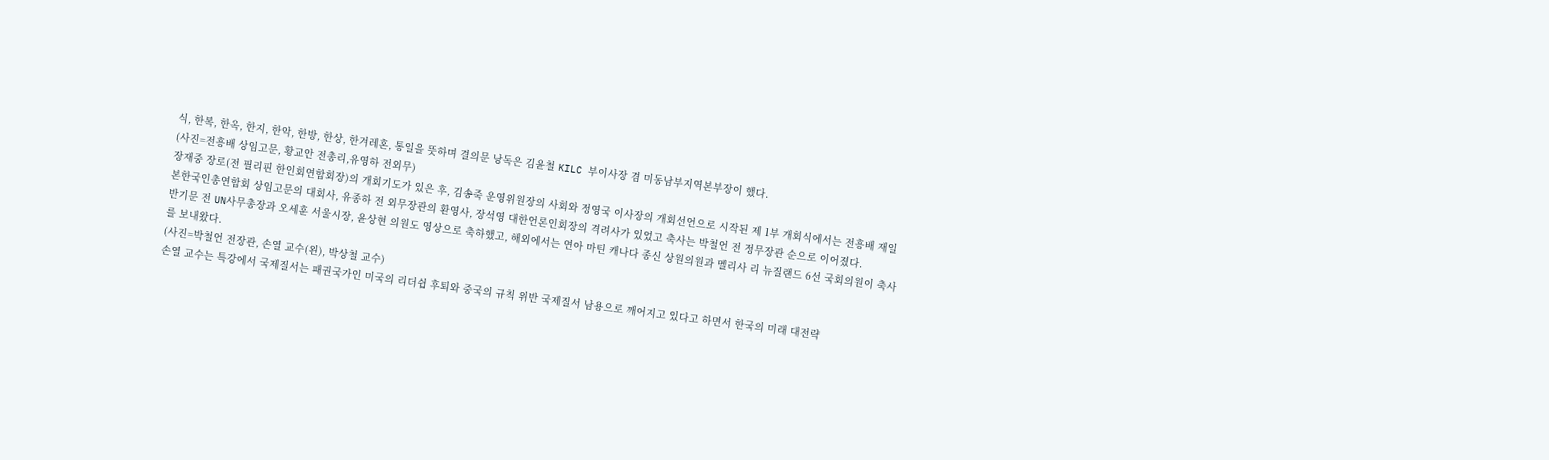식, 한복, 한옥, 한지, 한악, 한방, 한상, 한겨레혼, 통일을 뜻하며 결의문 낭독은 김윤철 KILC 부이사장 겸 미동남부지역본부장이 했다.
(사진=전흥배 상임고문, 황교안 전총리,유영하 전외무)
장재중 장로(전 필리핀 한인회연합회장)의 개회기도가 있은 후, 김송죽 운영위원장의 사회와 정영국 이사장의 개회선언으로 시작된 제 1부 개회식에서는 전흥배 재일본한국인총연합회 상임고문의 대회사, 유종하 전 외무장관의 환영사, 장석영 대한언론인회장의 격려사가 있었고 축사는 박철언 전 정무장관 순으로 이어졌다.
반기문 전 UN사무총장과 오세훈 서울시장, 윤상현 의원도 영상으로 축하했고, 해외에서는 연아 마틴 캐나다 종신 상원의원과 멜리사 리 뉴질랜드 6선 국회의원이 축사를 보내왔다.
(사진=박철언 전장관, 손열 교수(왼), 박상철 교수)
손열 교수는 특강에서 국제질서는 패권국가인 미국의 리더쉽 후퇴와 중국의 규칙 위반 국제질서 남용으로 깨어지고 있다고 하면서 한국의 미래 대전략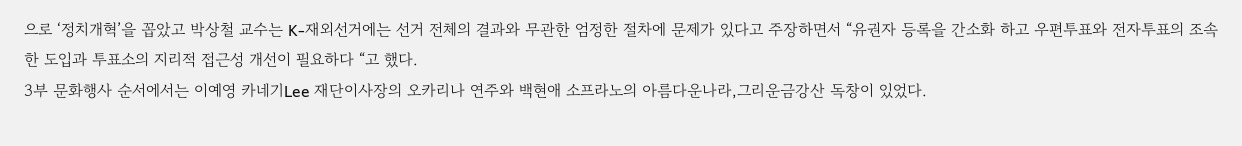으로 ‘정치개혁’을 꼽았고 박상철 교수는 K-재외선거에는 선거 전체의 결과와 무관한 엄정한 절차에 문제가 있다고 주장하면서 “유권자 등록을 간소화 하고 우편투표와 전자투표의 조속한 도입과 투표소의 지리적 접근성 개선이 필요하다 “고 했다.
3부 문화행사 순서에서는 이예영 카네기Lee 재단이사장의 오카리나 연주와 백현애 소프라노의 아름다운나라,그리운금강산 독창이 있었다.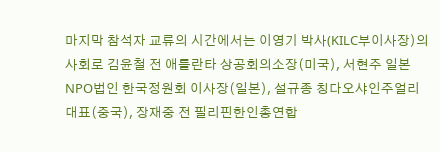마지막 참석자 교류의 시간에서는 이영기 박사(KILC부이사장)의 사회로 김윤철 전 애틀란타 상공회의소장(미국), 서현주 일본 NPO법인 한국정원회 이사장(일본), 설규종 칭다오샤인주얼리 대표(중국), 장재중 전 필리핀한인총연합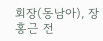회장(동남아), 장홍근 전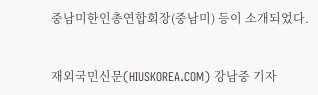중남미한인총연합회장(중남미) 등이 소개되었다.


재외국민신문(HIUSKOREA.COM) 강남중 기자